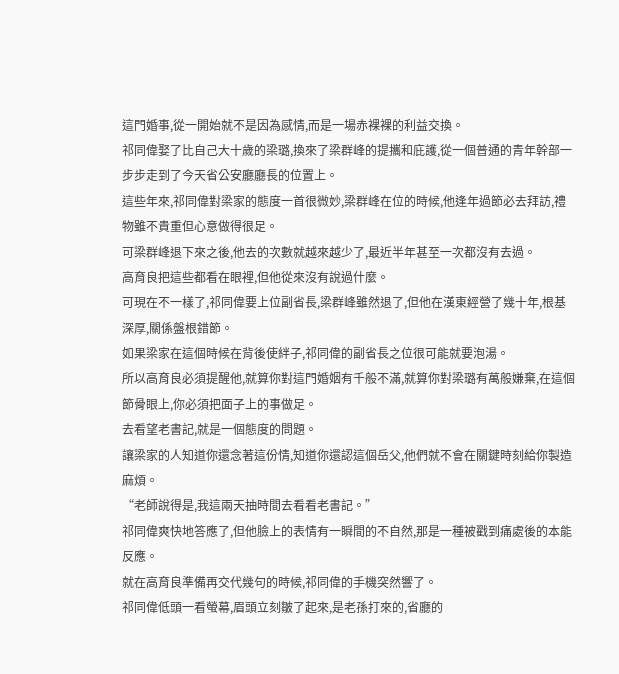這門婚事,從一開始就不是因為感情,而是一場赤裸裸的利益交換。
祁同偉娶了比自己大十歲的梁璐,換來了梁群峰的提攜和庇護,從一個普通的青年幹部一步步走到了今天省公安廳廳長的位置上。
這些年來,祁同偉對梁家的態度一首很微妙,梁群峰在位的時候,他逢年過節必去拜訪,禮物雖不貴重但心意做得很足。
可梁群峰退下來之後,他去的次數就越來越少了,最近半年甚至一次都沒有去過。
高育良把這些都看在眼裡,但他從來沒有說過什麼。
可現在不一樣了,祁同偉要上位副省長,梁群峰雖然退了,但他在漢東經營了幾十年,根基深厚,關係盤根錯節。
如果梁家在這個時候在背後使絆子,祁同偉的副省長之位很可能就要泡湯。
所以高育良必須提醒他,就算你對這門婚姻有千般不滿,就算你對梁璐有萬般嫌棄,在這個節骨眼上,你必須把面子上的事做足。
去看望老書記,就是一個態度的問題。
讓梁家的人知道你還念著這份情,知道你還認這個岳父,他們就不會在關鍵時刻給你製造麻煩。
“老師說得是,我這兩天抽時間去看看老書記。”
祁同偉爽快地答應了,但他臉上的表情有一瞬間的不自然,那是一種被戳到痛處後的本能反應。
就在高育良準備再交代幾句的時候,祁同偉的手機突然響了。
祁同偉低頭一看螢幕,眉頭立刻皺了起來,是老孫打來的,省廳的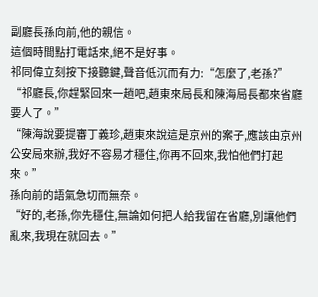副廳長孫向前,他的親信。
這個時間點打電話來,絕不是好事。
祁同偉立刻按下接聽鍵,聲音低沉而有力:“怎麼了,老孫?”
“祁廳長,你趕緊回來一趟吧,趙東來局長和陳海局長都來省廳要人了。”
“陳海說要提審丁義珍,趙東來說這是京州的案子,應該由京州公安局來辦,我好不容易才穩住,你再不回來,我怕他們打起來。”
孫向前的語氣急切而無奈。
“好的,老孫,你先穩住,無論如何把人給我留在省廳,別讓他們亂來,我現在就回去。”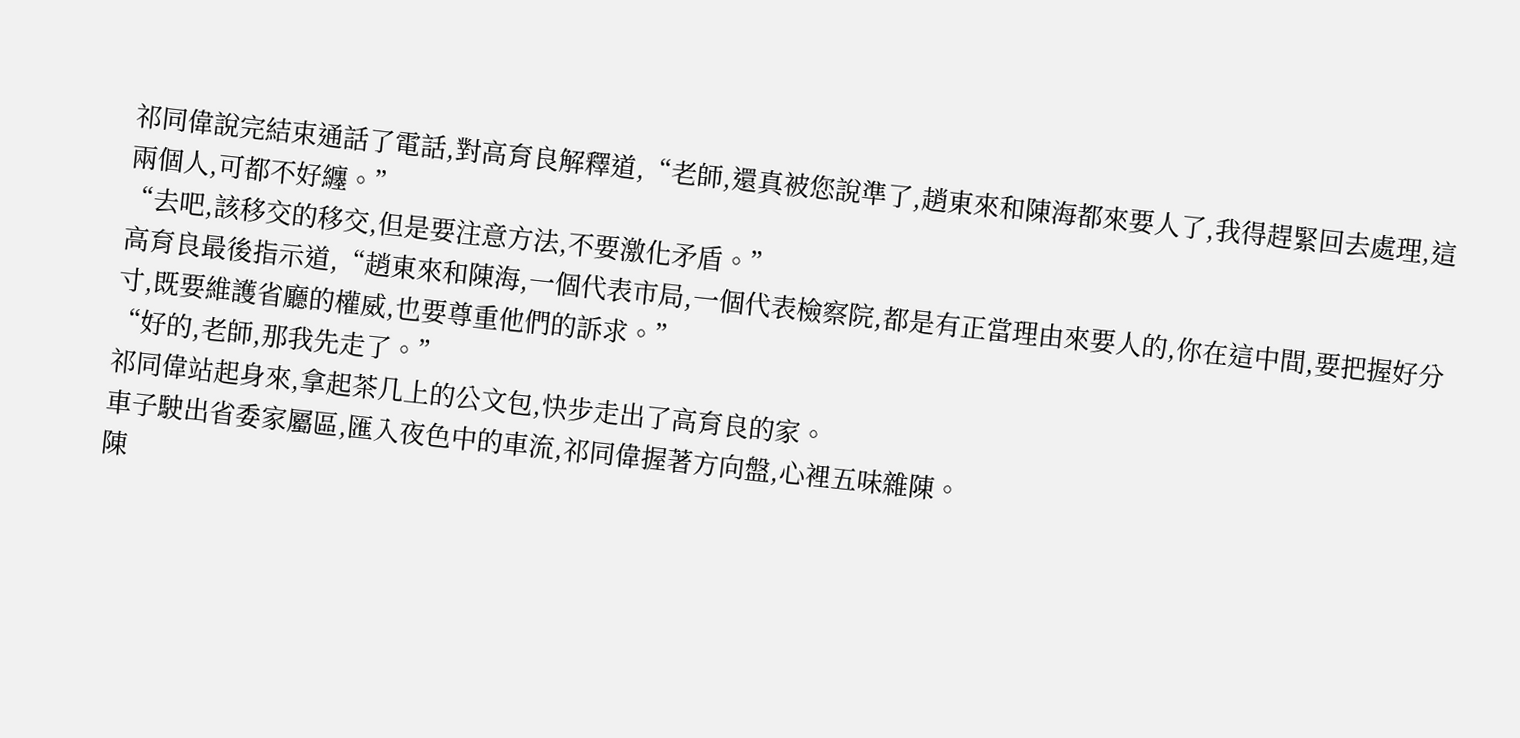祁同偉說完結束通話了電話,對高育良解釋道,“老師,還真被您說準了,趙東來和陳海都來要人了,我得趕緊回去處理,這兩個人,可都不好纏。”
“去吧,該移交的移交,但是要注意方法,不要激化矛盾。”
高育良最後指示道,“趙東來和陳海,一個代表市局,一個代表檢察院,都是有正當理由來要人的,你在這中間,要把握好分寸,既要維護省廳的權威,也要尊重他們的訴求。”
“好的,老師,那我先走了。”
祁同偉站起身來,拿起茶几上的公文包,快步走出了高育良的家。
車子駛出省委家屬區,匯入夜色中的車流,祁同偉握著方向盤,心裡五味雜陳。
陳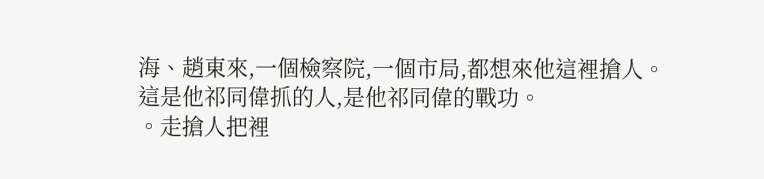海、趙東來,一個檢察院,一個市局,都想來他這裡搶人。
這是他祁同偉抓的人,是他祁同偉的戰功。
。走搶人把裡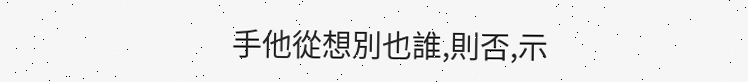手他從想別也誰,則否,示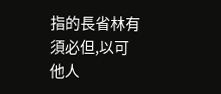指的長省林有須必但,以可他人